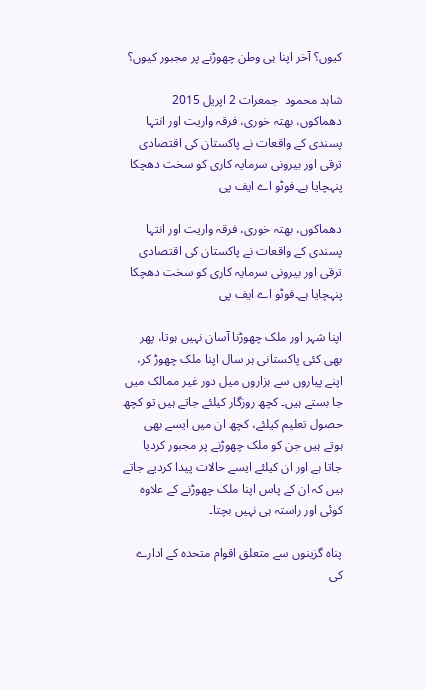کیوں؟ آخر اپنا ہی وطن چھوڑنے پر مجبور کیوں؟

شاہد محمود  جمعرات 2 اپريل 2015
دھماکوں، بھتہ خوری، فرقہ واریت اور انتہا پسندی کے واقعات نے پاکستان کی اقتصادی ترقی اور بیرونی سرمایہ کاری کو سخت دھچکا پنہچایا ہے۔فوٹو اے ایف پی

دھماکوں، بھتہ خوری، فرقہ واریت اور انتہا پسندی کے واقعات نے پاکستان کی اقتصادی ترقی اور بیرونی سرمایہ کاری کو سخت دھچکا پنہچایا ہے۔فوٹو اے ایف پی

اپنا شہر اور ملک چھوڑنا آسان نہیں ہوتا، پھر بھی کئی پاکستانی ہر سال اپنا ملک چھوڑ کر، اپنے پیاروں سے ہزاروں میل دور غیر ممالک میں جا بستے ہیں۔ کچھ روزگار کیلئے جاتے ہیں تو کچھ حصول تعلیم کیلئے، کچھ ان میں ایسے بھی ہوتے ہیں جن کو ملک چھوڑنے پر مجبور کردیا جاتا ہے اور ان کیلئے ایسے حالات پیدا کردیے جاتے ہیں کہ ان کے پاس اپنا ملک چھوڑنے کے علاوہ کوئی اور راستہ ہی نہیں بچتا۔

پناہ گزینوں سے متعلق اقوام متحدہ کے ادارے کی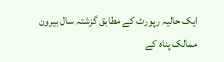ایک حالیہ رپورٹ کے مطابق گزشتہ سال بیرون ممالک پناہ کے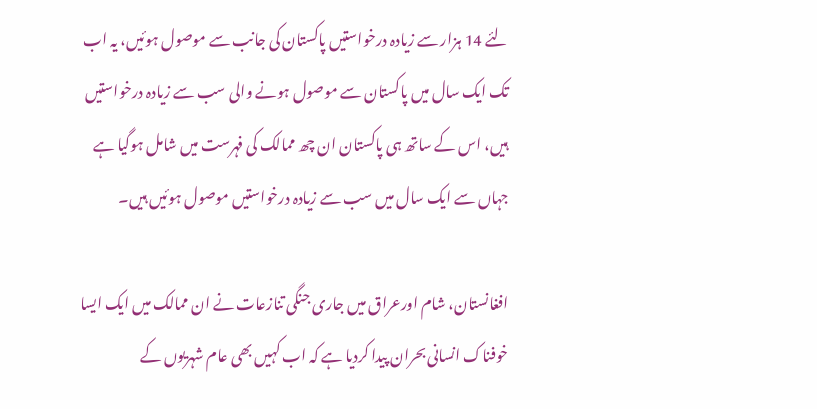لئے 14 ہزار سے زیادہ درخواستیں پاکستان کی جانب سے موصول ہوئیں، یہ اب تک ایک سال میں پاکستان سے موصول ہونے والی سب سے زیادہ درخواستیں ہیں، اس کے ساتھ ہی پاکستان ان چھ ممالک کی فہرست میں شامل ہوگیا ہے جہاں سے ایک سال میں سب سے زیادہ درخواستیں موصول ہوئیں ہیں۔

افغانستان، شام اورعراق میں جاری جنگی تنازعات نے ان ممالک میں ایک ایسا خوفناک انسانی بحران پیدا کردیا ہے کہ اب کہیں بھی عام شہریوں کے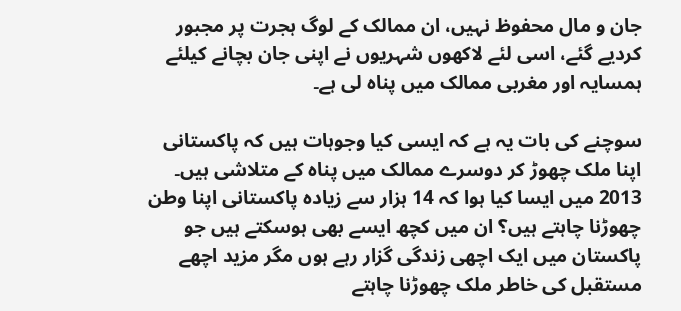جان و مال محفوظ نہیں، ان ممالک کے لوگ ہجرت پر مجبور کردیے گئے، اسی لئے لاکھوں شہریوں نے اپنی جان بچانے کیلئے ہمسایہ اور مغربی ممالک میں پناہ لی ہے۔

سوچنے کی بات یہ ہے کہ ایسی کیا وجوہات ہیں کہ پاکستانی اپنا ملک چھوڑ کر دوسرے ممالک میں پناہ کے متلاشی ہیں۔ 2013 میں ایسا کیا ہوا کہ 14 ہزار سے زیادہ پاکستانی اپنا وطن چھوڑنا چاہتے ہیں؟ ان میں کچھ ایسے بھی ہوسکتے ہیں جو پاکستان میں ایک اچھی زندگی گزار رہے ہوں مگر مزید اچھے مستقبل کی خاطر ملک چھوڑنا چاہتے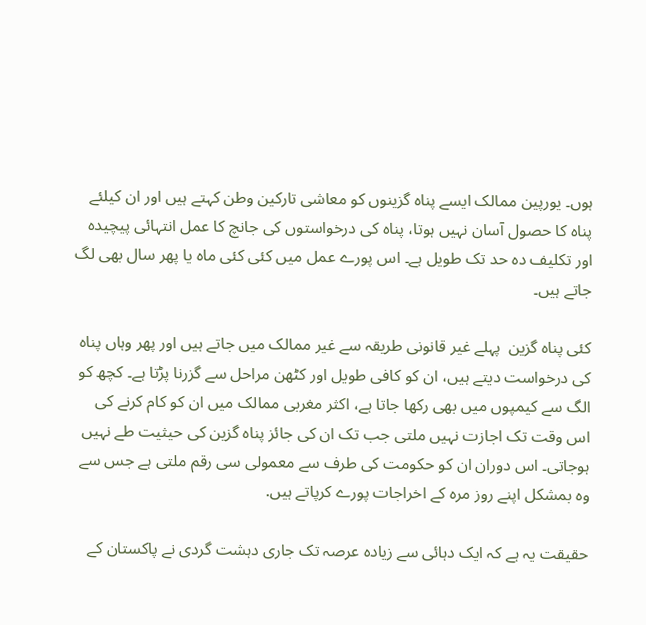ہوں۔ یورپین ممالک ایسے پناہ گزینوں کو معاشی تارکین وطن کہتے ہیں اور ان کیلئے پناہ کا حصول آسان نہیں ہوتا، پناہ کی درخواستوں کی جانچ کا عمل انتہائی پیچیدہ اور تکلیف دہ حد تک طویل ہے۔ اس پورے عمل میں کئی کئی ماہ یا پھر سال بھی لگ جاتے ہیں۔

کئی پناہ گزین  پہلے غیر قانونی طریقہ سے غیر ممالک میں جاتے ہیں اور پھر وہاں پناہ کی درخواست دیتے ہیں، ان کو کافی طویل اور کٹھن مراحل سے گزرنا پڑتا ہے۔ کچھ کو الگ سے کیمپوں میں بھی رکھا جاتا ہے، اکثر مغربی ممالک میں ان کو کام کرنے کی اس وقت تک اجازت نہیں ملتی جب تک ان کی جائز پناہ گزین کی حیثیت طے نہیں ہوجاتی۔ اس دوران ان کو حکومت کی طرف سے معمولی سی رقم ملتی ہے جس سے وہ بمشکل اپنے روز مرہ کے اخراجات پورے کرپاتے ہیں.

حقیقت یہ ہے کہ ایک دہائی سے زیادہ عرصہ تک جاری دہشت گردی نے پاکستان کے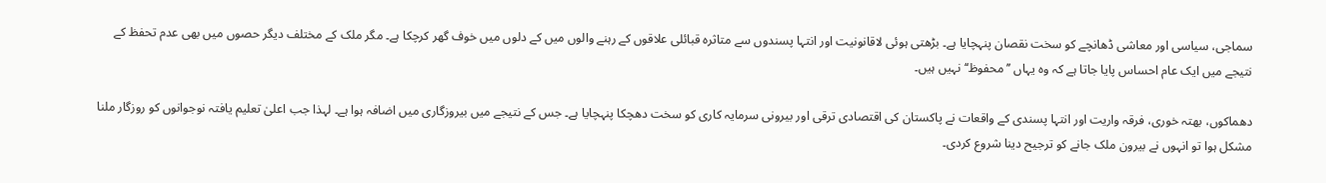سماجی، سیاسی اور معاشی ڈھانچے کو سخت نقصان پنہچایا ہے۔ بڑھتی ہوئی لاقانونیت اور انتہا پسندوں سے متاثرہ قبائلی علاقوں کے رہنے والوں میں کے دلوں میں خوف گھر کرچکا ہے۔ مگر ملک کے مختلف دیگر حصوں میں بھی عدم تحفظ کے نتیجے میں ایک عام احساس پایا جاتا ہے کہ وہ یہاں ’’محفوظ‘‘ نہیں ہیں۔

دھماکوں، بھتہ خوری، فرقہ واریت اور انتہا پسندی کے واقعات نے پاکستان کی اقتصادی ترقی اور بیرونی سرمایہ کاری کو سخت دھچکا پنہچایا ہے۔ جس کے نتیجے میں بیروزگاری میں اضافہ ہوا ہے۔ لہذا جب اعلیٰ تعلیم یافتہ نوجوانوں کو روزگار ملنا مشکل ہوا تو انہوں نے بیرون ملک جانے کو ترجیح دینا شروع کردی۔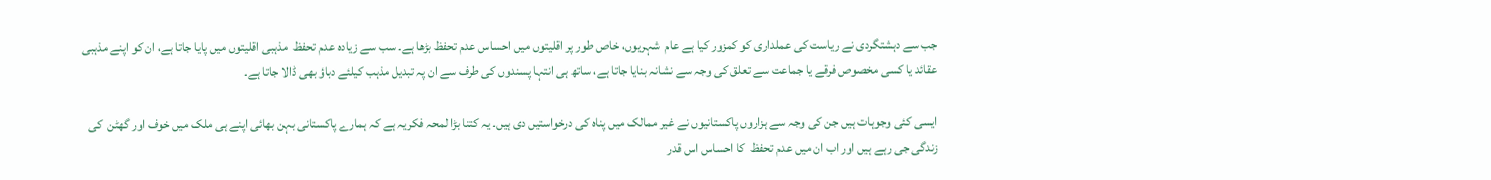جب سے دہشتگردی نے ریاست کی عملداری کو کمزور کیا ہے عام  شہریوں، خاص طور پر اقلیتوں میں احساس عدم تحفظ بڑھا ہے۔ سب سے زیادہ عدم تحفظ  مذہبی اقلیتوں میں پایا جاتا ہے، ان کو اپنے مذہبی عقائد یا کسی مخصوص فرقے یا جماعت سے تعلق کی وجہ سے نشانہ بنایا جاتا ہے، ساتھ ہی انتہا پسندوں کی طرف سے ان پہ تبدیل مذہب کیلئے دباؤ بھی ڈالا جاتا ہے۔

ایسی کئی وجوہات ہیں جن کی وجہ سے ہزاروں پاکستانیوں نے غیر ممالک میں پناہ کی درخواستیں دی ہیں۔ یہ کتنا بڑا لمحہ فکریہ ہے کہ ہمارے پاکستانی بہن بھائی اپنے ہی ملک میں خوف اور گھٹن  کی زندگی جی رہے ہیں اور اب ان میں عدم تحفظ  کا احساس اس قدر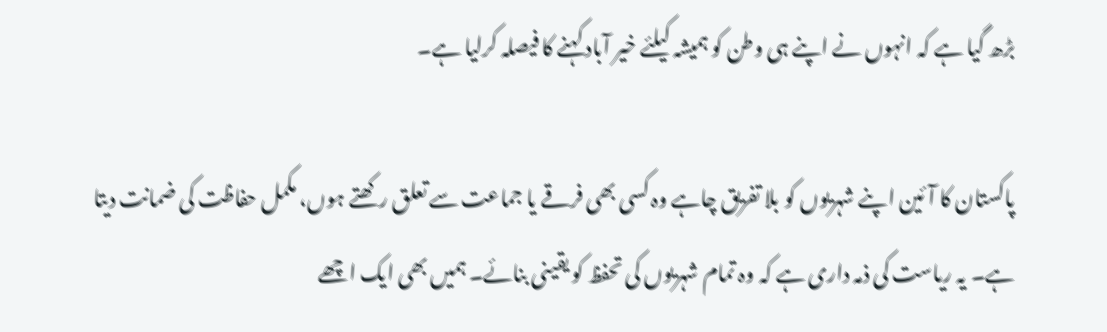بڑھ گیا ہے کہ انہوں نے اپنے ہی وطن کو ہمیشہ کیلئے خیر آباد کہنے کا فیصلہ کرلیا ہے۔

پاکستان کا آئین اپنے شہریوں کو بلا تفریق چاہے وہ کسی بھی فرقے یا جماعت سے تعلق رکھتے ہوں، مکمل حفاظت کی ضمانت دیتا ہے۔ یہ ریاست کی ذمہ داری ہے کہ وہ تمام شہریوں کی تحفظ کو یقینی بنائے۔ ہمیں بھی ایک اچھے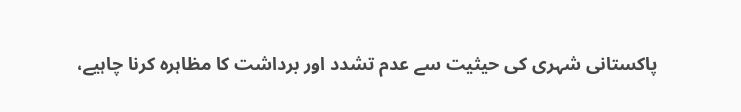پاکستانی شہری کی حیثیت سے عدم تشدد اور برداشت کا مظاہرہ کرنا چاہیے،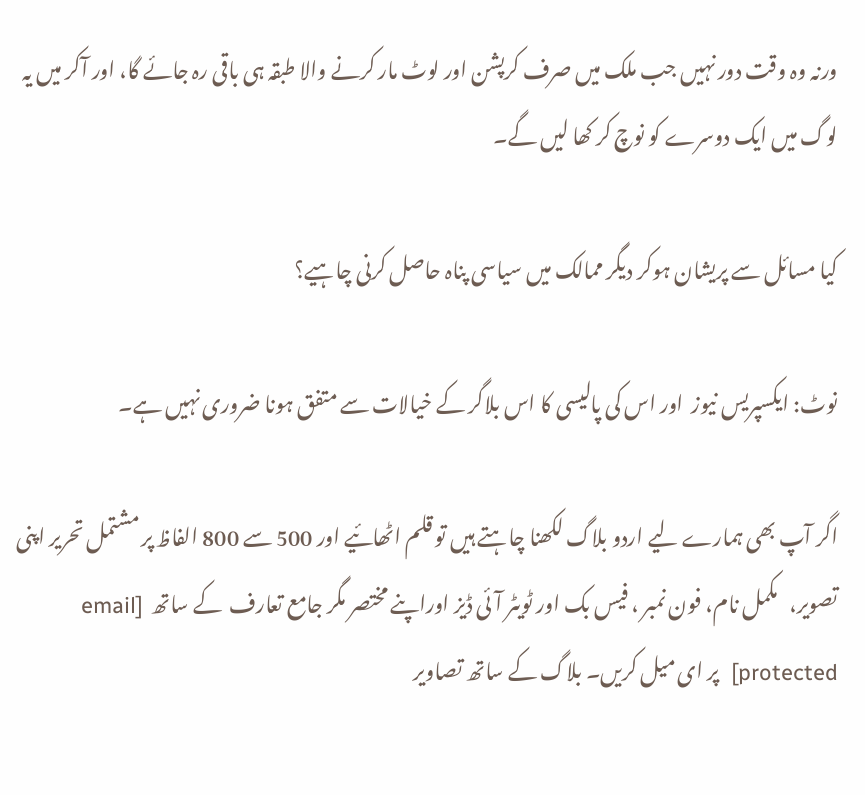ورنہ وہ وقت دور نہیں جب ملک میں صرف کرپشن اور لوٹ مار کرنے والا طبقہ ہی باقی رہ جائے گا، اور آکر میں یہ لوگ میں ایک دوسرے کو نوچ کر کھا لیں گے۔

کیا مسائل سے پریشان ہوکر دیگر ممالک میں سیاسی پناہ حاصل کرنی چاہیے؟

نوٹ: ایکسپریس نیوز  اور اس کی پالیسی کا اس بلاگر کے خیالات سے متفق ہونا ضروری نہیں ہے۔

اگر آپ بھی ہمارے لیے اردو بلاگ لکھنا چاہتے ہیں تو قلم اٹھائیے اور 500 سے 800 الفاظ پر مشتمل تحریر اپنی تصویر،   مکمل نام، فون نمبر ، فیس بک اور ٹویٹر آئی ڈیز اوراپنے مختصر مگر جامع تعارف  کے ساتھ  [email protected]  پر ای میل کریں۔ بلاگ کے ساتھ تصاویر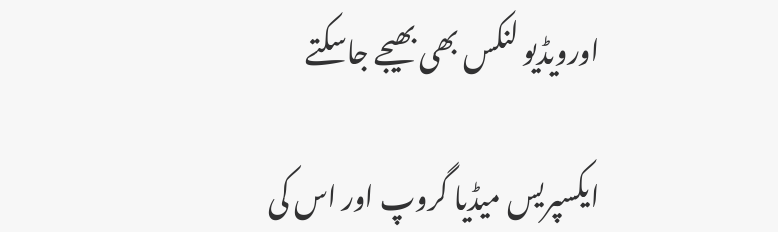اورویڈیو لنکس بھی بھیجے جاسکتے

ایکسپریس میڈیا گروپ اور اس کی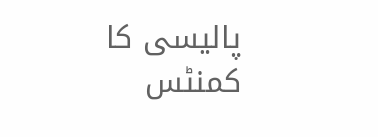پالیسی کا کمنٹس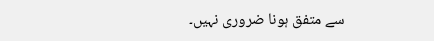سے متفق ہونا ضروری نہیں۔